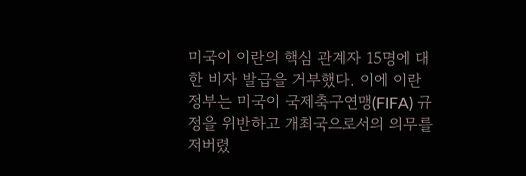미국이 이란의 핵심 관계자 15명에 대한 비자 발급을 거부했다. 이에 이란 정부는 미국이 국제축구연맹(FIFA) 규정을 위반하고 개최국으로서의 의무를 저버렸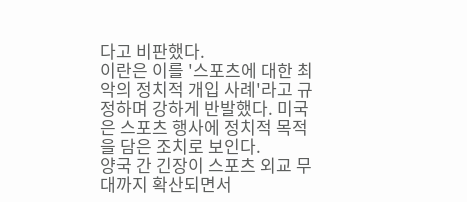다고 비판했다.
이란은 이를 '스포츠에 대한 최악의 정치적 개입 사례'라고 규정하며 강하게 반발했다. 미국은 스포츠 행사에 정치적 목적을 담은 조치로 보인다.
양국 간 긴장이 스포츠 외교 무대까지 확산되면서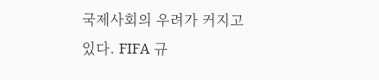국제사회의 우려가 커지고 있다. FIFA 규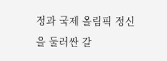정과 국제 올림픽 정신을 둘러싼 갈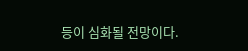등이 심화될 전망이다.